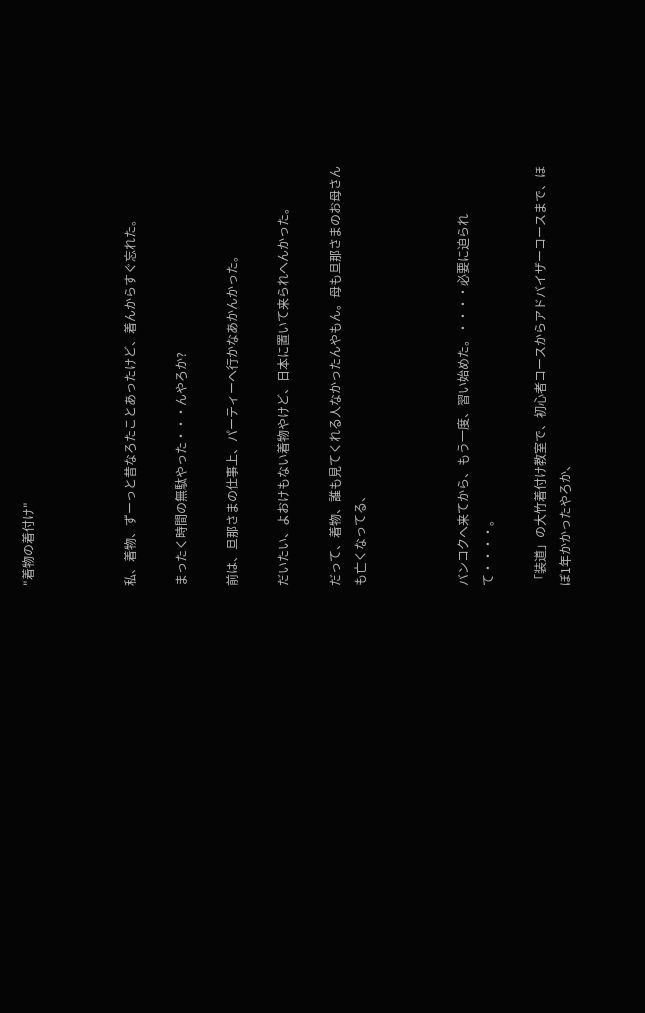"着物の着付け"



私、着物、ずーっと昔なろたことあったけど、着んからすぐ忘れた。

まったく時間の無駄やった・・・んやろか?

前は、旦那さまの仕事上、パーティーヘ行かなあかんかった。

だいたい、よおけもない着物やけど、日本に置いて来られへんかった。

だって、着物、誰も見てくれる人なかったんやもん。母も旦那さまのお母さんも亡くなってる、



バンコクへ来てから、もう一度、習い始めた。・・・・必要に迫られて・・・・。

「装道」の大竹着付け教室で、初心者コースからアドバイザーコースまで、ほぼ1年かかったやろか、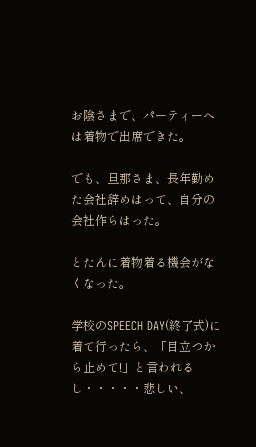お陰さまで、パーティーへは着物で出席できた。

でも、旦那さま、長年勤めた会社辞めはって、自分の会社作らはった。

とたんに着物着る機会がなくなった。

学校のSPEECH DAY(終了式)に着て行ったら、「目立つから止めて!」と言われるし・・・・・悲しい、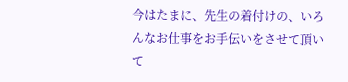今はたまに、先生の着付けの、いろんなお仕事をお手伝いをさせて頂いて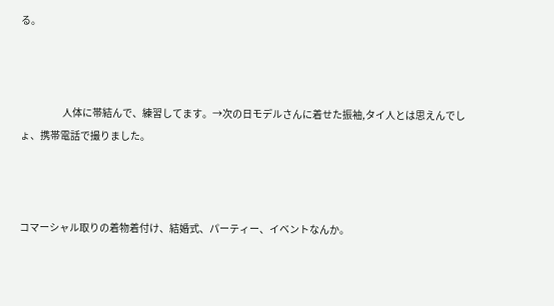る。



                     人体に帯結んで、練習してます。→次の日モデルさんに着せた振袖,タイ人とは思えんでしょ、携帯電話で撮りました。



コマーシャル取りの着物着付け、結婚式、パーティー、イベントなんか。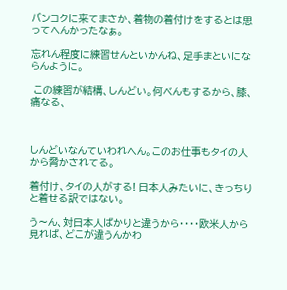バンコクに来てまさか、着物の着付けをするとは思ってへんかったなぁ。

忘れん程度に練習せんといかんね、足手まといにならんように。

 この練習が結構、しんどい。何べんもするから、膝、痛なる、



しんどいなんていわれへん。このお仕事もタイの人から脅かされてる。

着付け、タイの人がする! 日本人みたいに、きっちりと着せる訳ではない。

う〜ん、対日本人ばかりと違うから・・・・欧米人から見れば、どこが違うんかわ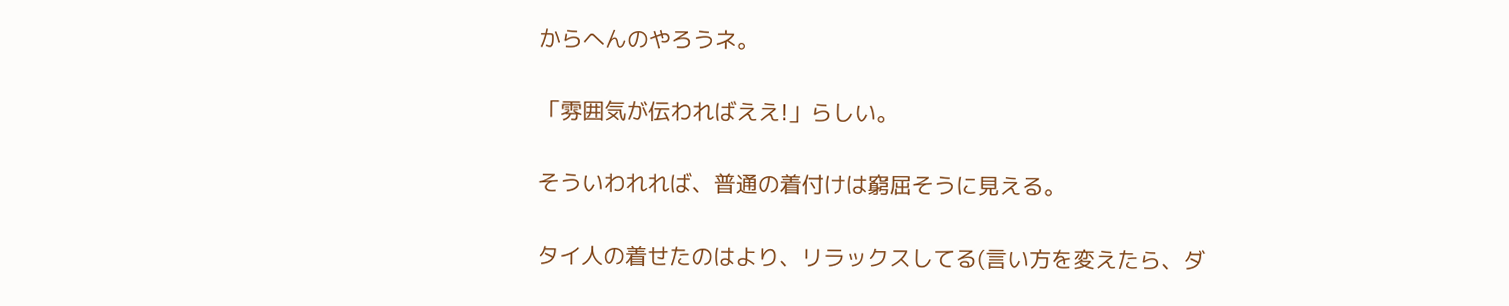からへんのやろうネ。

「雰囲気が伝わればええ!」らしい。

そういわれれば、普通の着付けは窮屈そうに見える。

タイ人の着せたのはより、リラックスしてる(言い方を変えたら、ダ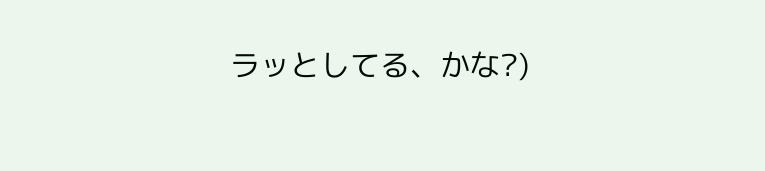ラッとしてる、かな?)